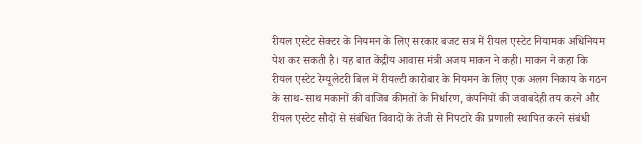रीयल एस्टेट सेक्टर के नियमन के लिए सरकार बजट सत्र में रीयल एस्टेट नियामक अधिनियम पेश कर सकती है। यह बात केंद्रीय आवास मंत्री अजय माकन ने कही। माकन ने कहा कि रीयल एस्टेट रेग्यूलेटरी बिल में रीयल्टी कारोबार के नियमन के लिए एक अलग निकाय के गठन के साथ-साथ मकानों की वाजिब कीमतों के निर्धारण, कंपनियों की जवाबदेही तय करने और रीयल एस्टेट सौदों से संबंधित विवादों के तेजी से निपटारे की प्रणाली स्थापित करने संबंधी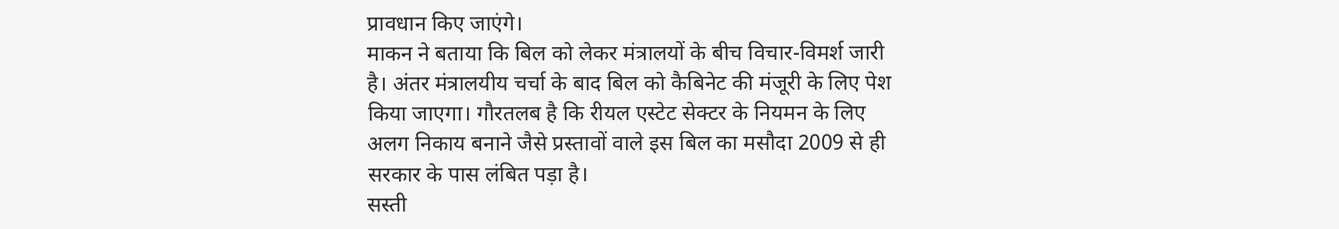प्रावधान किए जाएंगे।
माकन ने बताया कि बिल को लेकर मंत्रालयों के बीच विचार-विमर्श जारी है। अंतर मंत्रालयीय चर्चा के बाद बिल को कैबिनेट की मंजूरी के लिए पेश किया जाएगा। गौरतलब है कि रीयल एस्टेट सेक्टर के नियमन के लिए अलग निकाय बनाने जैसे प्रस्तावों वाले इस बिल का मसौदा 2009 से ही सरकार के पास लंबित पड़ा है।
सस्ती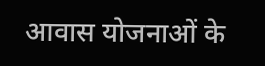आवास योजनाओं के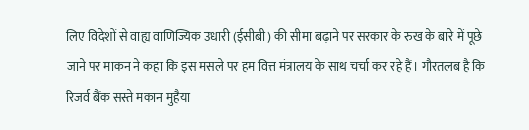लिए विदेशों से वाह्य वाणिज्यिक उधारी (ईसीबी) की सीमा बढ़ाने पर सरकार के रुख के बारे में पूछे जाने पर माकन ने कहा कि इस मसले पर हम वित्त मंत्रालय के साथ चर्चा कर रहे हैं। गौरतलब है कि रिजर्व बैंक सस्ते मकान मुहैया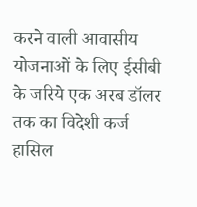करने वाली आवासीय योजनाओं के लिए ईसीबी के जरिये एक अरब डॉलर तक का विदेशी कर्ज हासिल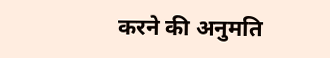करने की अनुमति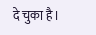दे चुका है।